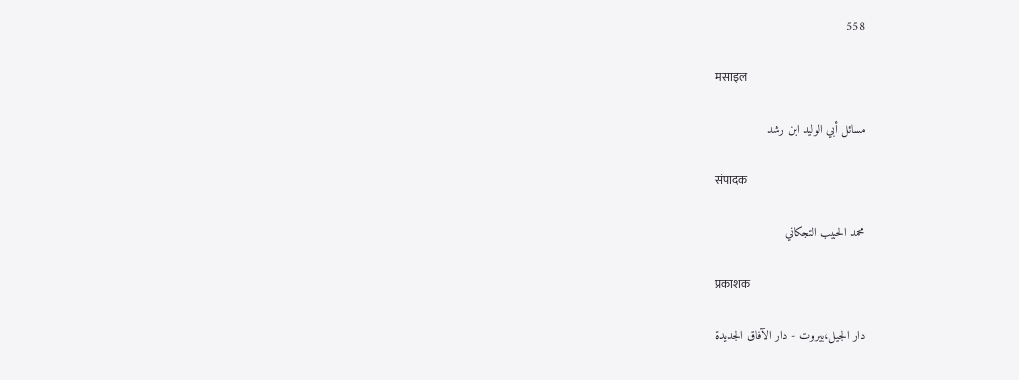558

मसाइल

مسائل أبي الوليد ابن رشد

संपादक

محمد الحبيب التجكاني

प्रकाशक

دار الجيل،بيروت - دار الآفاق الجديدة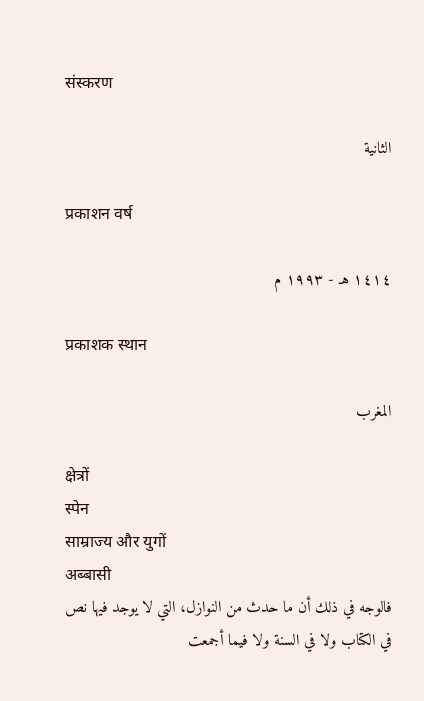संस्करण

الثانية

प्रकाशन वर्ष

١٤١٤ هـ - ١٩٩٣ م

प्रकाशक स्थान

المغرب

क्षेत्रों
स्पेन
साम्राज्य और युगों
अब्बासी
فالوجه في ذلك أن ما حدث من النوازل، التي لا يوجد فيها نص في الكتاب ولا في السنة ولا فيما أجمعت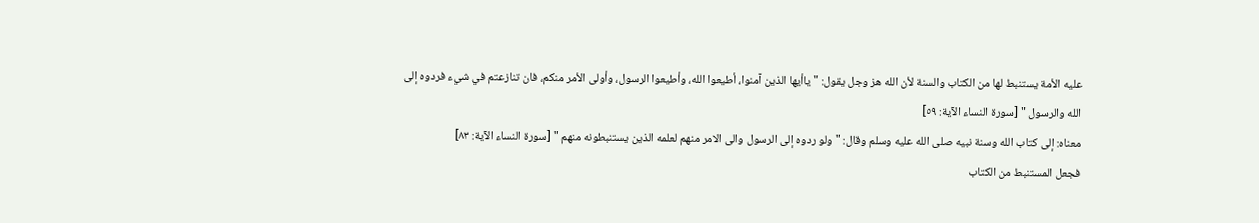عليه الأمة يستنبط لها من الكتاب والسنة لأن الله هز وجل يقول: " ياأيها الذين آمنوا، أطيعوا الله، وأطيعوا الرسول، وأولى الأمر منكم، فان تنازعتم في شيء فردوه إلى الله والرسول " [سورة النساء الآية: ٥٩]
معناه: إلى كتاب الله وسنة نبيه صلى الله عليه وسلم وقال: " ولو ردوه إلى الرسول والى الامر منهم لعلمه الذين يستنبطونه منهم " [سورة النساء الآية: ٨٣]
فجعل المستنبط من الكتاب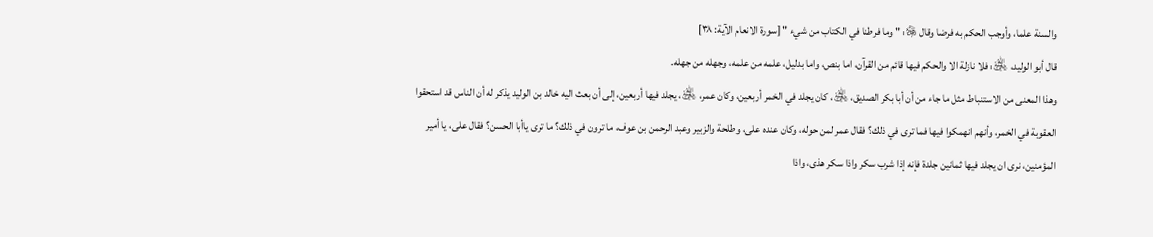والسنة علما، وأوجب الحكم به فرضا وقال ﷿: " وما فرطنا في الكتاب من شيء " [سورة الانعام الآية: ٣٨]
قال أبو الوليد، ﵁: فلا نازلة الا والحكم فيها قائم من القرآن، اما بنص، واما بدليل، علمه من علمه، وجهله من جهله.
وهذا المعنى من الاستنباط مثل ما جاء من أن أبا بكر الصديق، ﵁، كان يجلد في الخمر أربعين، وكان عمر، ﵁، يجلد فيها أربعين، إلى أن بعث اليه خالد بن الوليد يذكر له أن الناس قد استحقوا العقوبة في الخمر، وأنهم انهمكوا فيها فما ترى في ذلك؟ فقال عمر لمن حوله، وكان عنده على، وطلحة والزبير وعبد الرحمن بن عوف، ما ترون في ذلك؟ ما ترى ياأبا الحسن؟ فقال على، يا أمير المؤمنين، نرى ان يجلد فيها ثمانين جلدة فإنه إذا شرب سكر واذا سكر هذى، واذا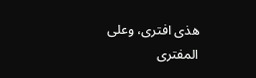هذى افترى، وعلى المفترى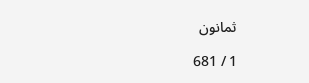ثمانون

1 / 681